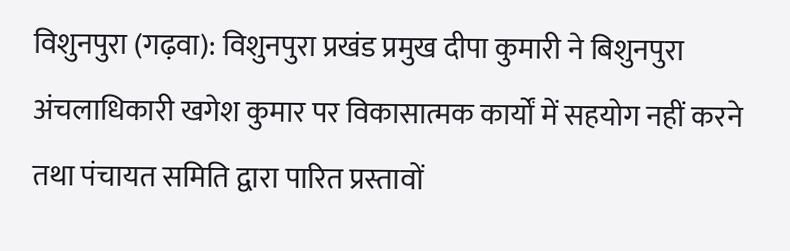विशुनपुरा (गढ़वा): विशुनपुरा प्रखंड प्रमुख दीपा कुमारी ने बिशुनपुरा अंचलाधिकारी खगेश कुमार पर विकासात्मक कार्यों में सहयोग नहीं करने तथा पंचायत समिति द्वारा पारित प्रस्तावों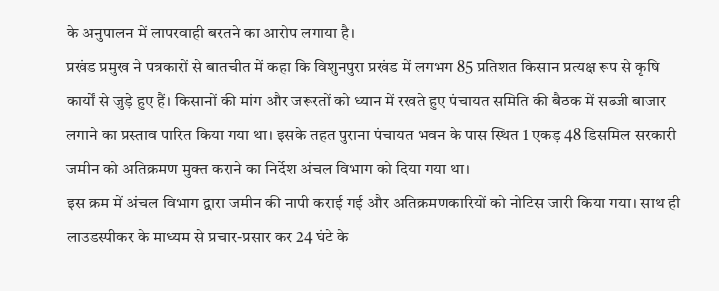के अनुपालन में लापरवाही बरतने का आरोप लगाया है।
प्रखंड प्रमुख ने पत्रकारों से बातचीत में कहा कि विशुनपुरा प्रखंड में लगभग 85 प्रतिशत किसान प्रत्यक्ष रूप से कृषि कार्यों से जुड़े हुए हैं। किसानों की मांग और जरूरतों को ध्यान में रखते हुए पंचायत समिति की बैठक में सब्जी बाजार लगाने का प्रस्ताव पारित किया गया था। इसके तहत पुराना पंचायत भवन के पास स्थित 1 एकड़ 48 डिसमिल सरकारी जमीन को अतिक्रमण मुक्त कराने का निर्देश अंचल विभाग को दिया गया था।
इस क्रम में अंचल विभाग द्वारा जमीन की नापी कराई गई और अतिक्रमणकारियों को नोटिस जारी किया गया। साथ ही लाउडस्पीकर के माध्यम से प्रचार-प्रसार कर 24 घंटे के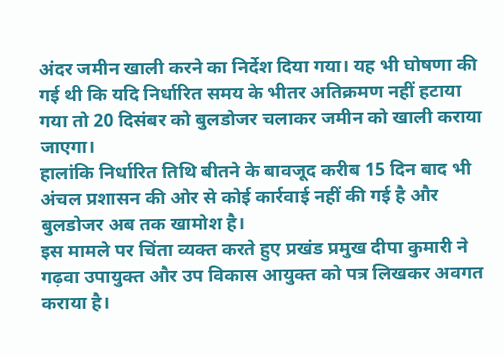अंदर जमीन खाली करने का निर्देश दिया गया। यह भी घोषणा की गई थी कि यदि निर्धारित समय के भीतर अतिक्रमण नहीं हटाया गया तो 20 दिसंबर को बुलडोजर चलाकर जमीन को खाली कराया जाएगा।
हालांकि निर्धारित तिथि बीतने के बावजूद करीब 15 दिन बाद भी अंचल प्रशासन की ओर से कोई कार्रवाई नहीं की गई है और बुलडोजर अब तक खामोश है।
इस मामले पर चिंता व्यक्त करते हुए प्रखंड प्रमुख दीपा कुमारी ने गढ़वा उपायुक्त और उप विकास आयुक्त को पत्र लिखकर अवगत कराया है।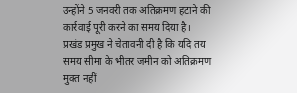उन्होंने 5 जनवरी तक अतिक्रमण हटाने की कार्रवाई पूरी करने का समय दिया है।
प्रखंड प्रमुख ने चेतावनी दी है कि यदि तय समय सीमा के भीतर जमीन को अतिक्रमण मुक्त नहीं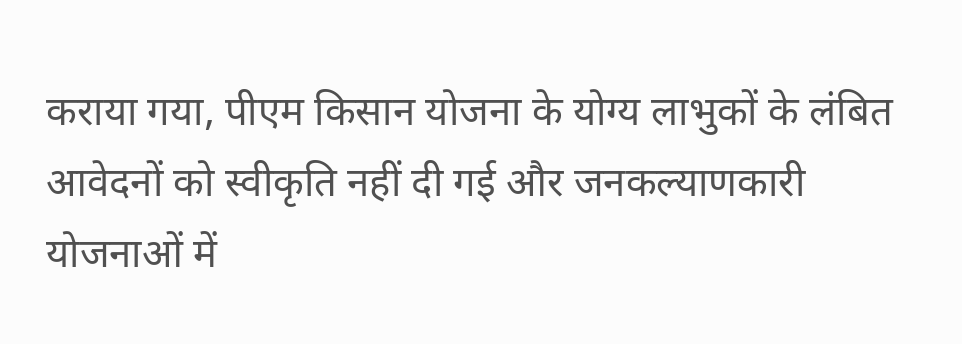कराया गया, पीएम किसान योजना के योग्य लाभुकों के लंबित आवेदनों को स्वीकृति नहीं दी गई और जनकल्याणकारी योजनाओं में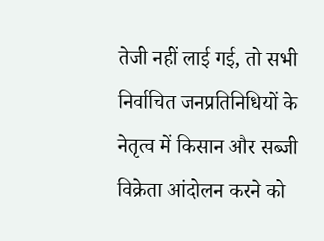तेजी नहीं लाई गई, तो सभी निर्वाचित जनप्रतिनिधियों के नेतृत्व में किसान और सब्जी विक्रेता आंदोलन करने को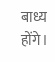बाध्य होंगे।